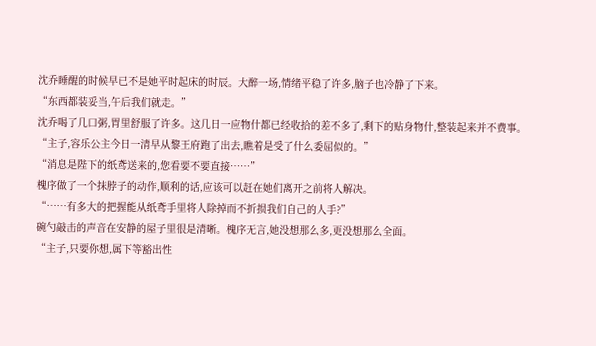沈乔睡醒的时候早已不是她平时起床的时辰。大醉一场,情绪平稳了许多,脑子也冷静了下来。
“东西都装妥当,午后我们就走。”
沈乔喝了几口粥,胃里舒服了许多。这几日一应物什都已经收拾的差不多了,剩下的贴身物什,整装起来并不费事。
“主子,容乐公主今日一清早从黎王府跑了出去,瞧着是受了什么委屈似的。”
“消息是陛下的纸鸢送来的,您看要不要直接……”
槐序做了一个抹脖子的动作,顺利的话,应该可以赶在她们离开之前将人解决。
“……有多大的把握能从纸鸢手里将人除掉而不折损我们自己的人手?”
碗勺敲击的声音在安静的屋子里很是清晰。槐序无言,她没想那么多,更没想那么全面。
“主子,只要你想,属下等豁出性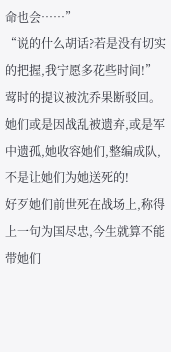命也会……”
“说的什么胡话?若是没有切实的把握,我宁愿多花些时间!”
莺时的提议被沈乔果断驳回。她们或是因战乱被遗弃,或是军中遗孤,她收容她们,整编成队,不是让她们为她送死的!
好歹她们前世死在战场上,称得上一句为国尽忠,今生就算不能带她们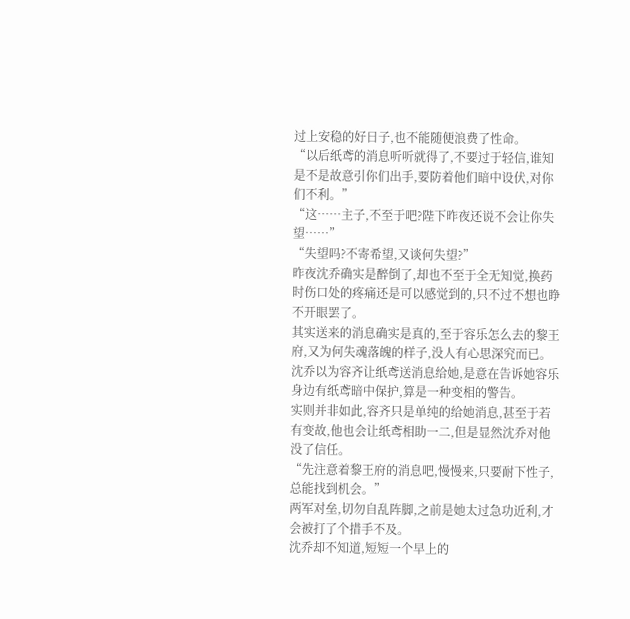过上安稳的好日子,也不能随便浪费了性命。
“以后纸鸢的消息听听就得了,不要过于轻信,谁知是不是故意引你们出手,要防着他们暗中设伏,对你们不利。”
“这……主子,不至于吧?陛下昨夜还说不会让你失望……”
“失望吗?不寄希望,又谈何失望?”
昨夜沈乔确实是醉倒了,却也不至于全无知觉,换药时伤口处的疼痛还是可以感觉到的,只不过不想也睁不开眼罢了。
其实送来的消息确实是真的,至于容乐怎么去的黎王府,又为何失魂落魄的样子,没人有心思深究而已。
沈乔以为容齐让纸鸢送消息给她,是意在告诉她容乐身边有纸鸢暗中保护,算是一种变相的警告。
实则并非如此,容齐只是单纯的给她消息,甚至于若有变故,他也会让纸鸢相助一二,但是显然沈乔对他没了信任。
“先注意着黎王府的消息吧,慢慢来,只要耐下性子,总能找到机会。”
两军对垒,切勿自乱阵脚,之前是她太过急功近利,才会被打了个措手不及。
沈乔却不知道,短短一个早上的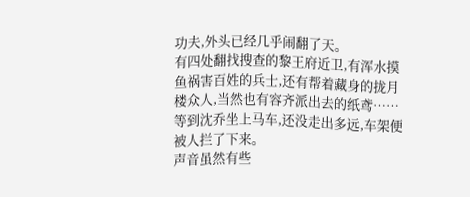功夫,外头已经几乎闹翻了天。
有四处翻找搜查的黎王府近卫,有浑水摸鱼祸害百姓的兵士,还有帮着藏身的拢月楼众人,当然也有容齐派出去的纸鸢……
等到沈乔坐上马车,还没走出多远,车架便被人拦了下来。
声音虽然有些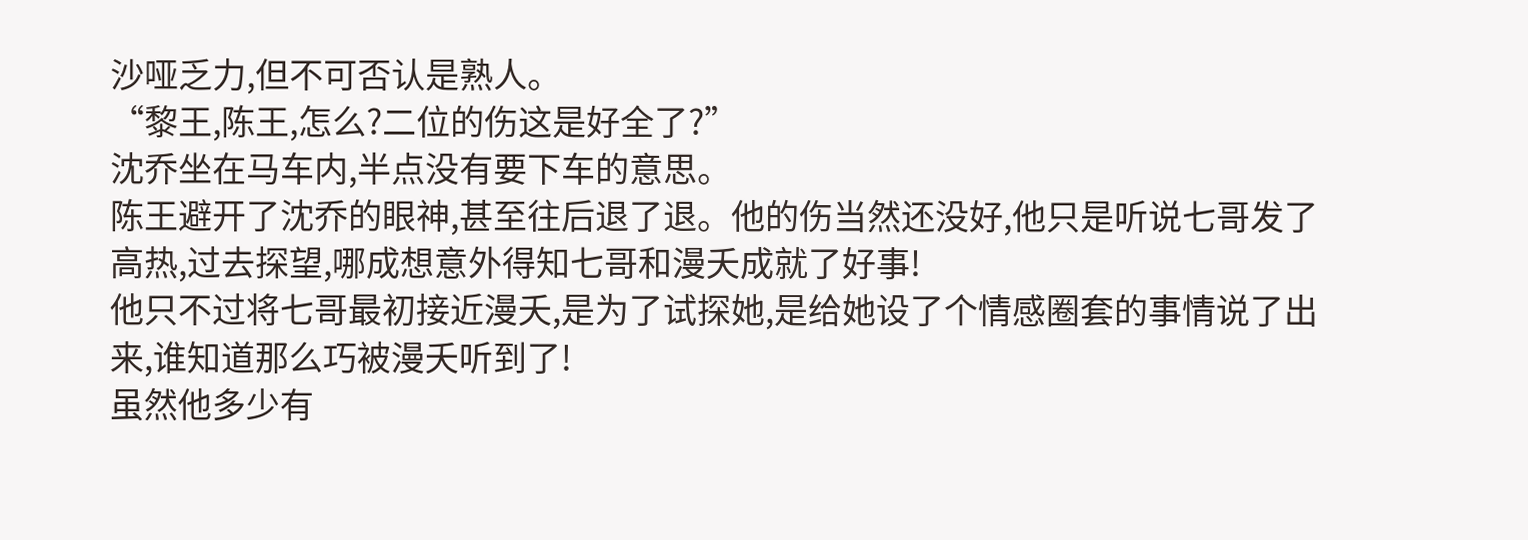沙哑乏力,但不可否认是熟人。
“黎王,陈王,怎么?二位的伤这是好全了?”
沈乔坐在马车内,半点没有要下车的意思。
陈王避开了沈乔的眼神,甚至往后退了退。他的伤当然还没好,他只是听说七哥发了高热,过去探望,哪成想意外得知七哥和漫夭成就了好事!
他只不过将七哥最初接近漫夭,是为了试探她,是给她设了个情感圈套的事情说了出来,谁知道那么巧被漫夭听到了!
虽然他多少有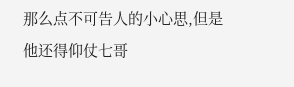那么点不可告人的小心思,但是他还得仰仗七哥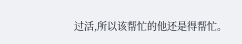过活,所以该帮忙的他还是得帮忙。